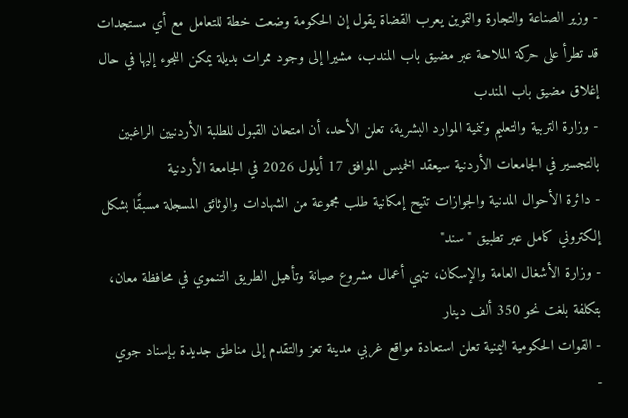- وزير الصناعة والتجارة والتموين يعرب القضاة يقول إن الحكومة وضعت خطة للتعامل مع أي مستجدات قد تطرأ على حركة الملاحة عبر مضيق باب المندب، مشيرا إلى وجود ممرات بديلة يمكن اللجوء إليها في حال إغلاق مضيق باب المندب
- وزارة التربية والتعليم وتنمية الموارد البشرية، تعلن الأحد، أن امتحان القبول للطلبة الأردنيين الراغبين بالتجسير في الجامعات الأردنية سيعقد الخميس الموافق 17 أيلول 2026 في الجامعة الأردنية
- دائرة الأحوال المدنية والجوازات تتيح إمكانية طلب مجموعة من الشهادات والوثائق المسجلة مسبقًا بشكل إلكتروني كامل عبر تطبيق "سند"
- وزارة الأشغال العامة والإسكان، تنهي أعمال مشروع صيانة وتأهيل الطريق التنموي في محافظة معان، بتكلفة بلغت نحو 350 ألف دينار
- القوات الحكومية اليمنية تعلن استعادة مواقع غربي مدينة تعز والتقدم إلى مناطق جديدة بإسناد جوي
-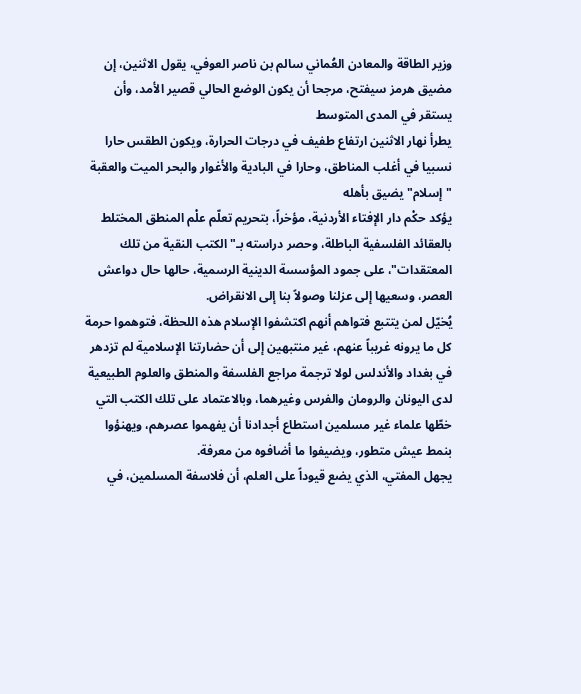وزير الطاقة والمعادن العُماني سالم بن ناصر العوفي، يقول الاثنين، إن مضيق هرمز سيفتح، مرجحا أن يكون الوضع الحالي قصير الأمد، وأن يستقر في المدى المتوسط
يطرأ نهار الاثنين ارتفاع طفيف في درجات الحرارة، ويكون الطقس حارا نسبيا في أغلب المناطق، وحارا في البادية والأغوار والبحر الميت والعقبة
"إسلام" يضيق بأهله
يؤكد حكْم دار الإفتاء الأردنية، مؤخراً، بتحريم تعلّم علْم المنطق المختلط بالعقائد الفلسفية الباطلة، وحصر دراسته بـ"الكتب النقية من تلك المعتقدات"، على جمود المؤسسة الدينية الرسمية، حالها حال دواعش العصر، وسعيها إلى عزلنا وصولاً بنا إلى الانقراض.
يُخيّل لمن يتتبع فتواهم أنهم اكتشفوا الإسلام هذه اللحظة، فتوهموا حرمة كل ما يرونه غريباً عنهم، غير منتبهين إلى أن حضارتنا الإسلامية لم تزدهر في بغداد والأندلس لولا ترجمة مراجع الفلسفة والمنطق والعلوم الطبيعية لدى اليونان والرومان والفرس وغيرهما، وبالاعتماد على تلك الكتب التي خطّها علماء غير مسلمين استطاع أجدادنا أن يفهموا عصرهم، ويهنؤوا بنمط عيش متطور، ويضيفوا ما أضافوه من معرفة.
يجهل المفتي، الذي يضع قيوداً على العلم، أن فلاسفة المسلمين، في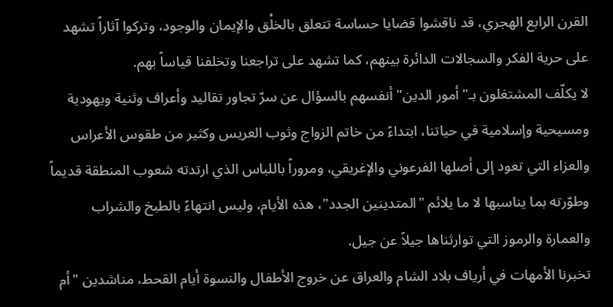القرن الرابع الهجري، قد ناقشوا قضايا حساسة تتعلق بالخلْق والإيمان والوجود، وتركوا آثاراً تشهد على حرية الفكر والسجالات الدائرة بينهم، كما تشهد على تراجعنا وتخلفنا قياساً بهم.
لا يكلّف المشتغلون بـ"أمور الدين" أنفسهم بالسؤال عن سرّ تجاور تقاليد وأعراف وثنية ويهودية ومسيحية وإسلامية في حياتنا، ابتداءً من خاتم الزواج وثوب العريس وكثير من طقوس الأعراس والعزاء التي تعود إلى أصلها الفرعوني والإغريقي، ومروراً باللباس الذي ارتدته شعوب المنطقة قديماً وطوّرته بما يناسبها لا ما يلائم "المتدينين الجدد"، هذه الأيام، وليس انتهاءً بالطبخ والشراب والعمارة والرموز التي توارثناها جيلاً عن جيل.
تخبرنا الأمهات في أرياف بلاد الشام والعراق عن خروج الأطفال والنسوة أيام القحط، مناشدين "أم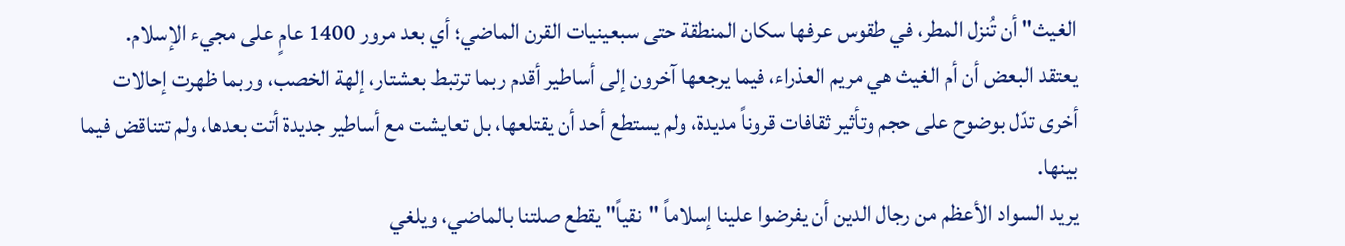الغيث" أن تُنزل المطر، في طقوس عرفها سكان المنطقة حتى سبعينيات القرن الماضي؛ أي بعد مرور 1400 عامٍ على مجيء الإسلام.
يعتقد البعض أن أم الغيث هي مريم العذراء، فيما يرجعها آخرون إلى أساطير أقدم ربما ترتبط بعشتار، إلهة الخصب، وربما ظهرت إحالات أخرى تدّل بوضوح على حجم وتأثير ثقافات قروناً مديدة، ولم يستطع أحد أن يقتلعها، بل تعايشت مع أساطير جديدة أتت بعدها، ولم تتناقض فيما بينها.
يريد السواد الأعظم من رجال الدين أن يفرضوا علينا إسلاماً "نقياً" يقطع صلتنا بالماضي، ويلغي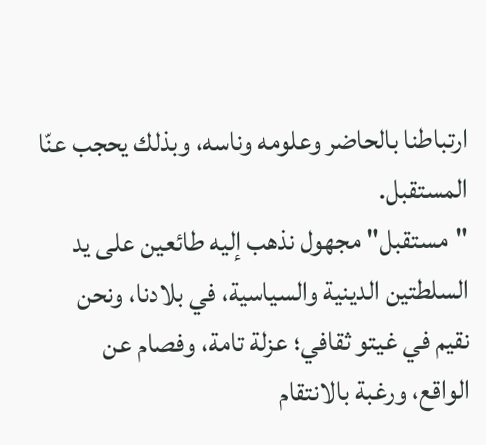ارتباطنا بالحاضر وعلومه وناسه، وبذلك يحجب عنّا المستقبل.
"مستقبل" مجهول نذهب إليه طائعين على يد السلطتين الدينية والسياسية، في بلادنا، ونحن نقيم في غيتو ثقافي؛ عزلة تامة، وفصام عن الواقع، ورغبة بالانتقام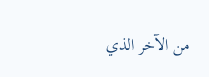من الآخر الذي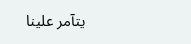يتآمر علينا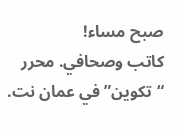صبح مساء!
كاتب وصحافي. محرر “تكوين” في عمان نت.